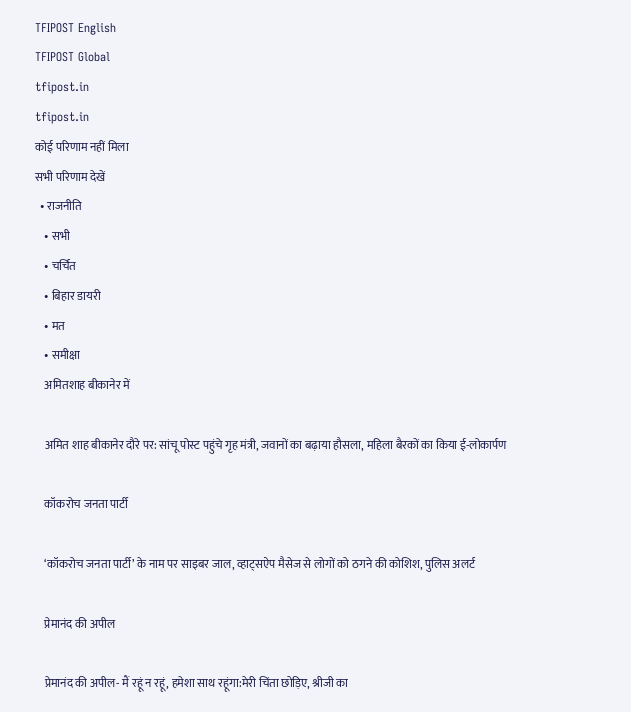TFIPOST English
TFIPOST Global
tfipost.in
tfipost.in
कोई परिणाम नहीं मिला
सभी परिणाम देखें
  • राजनीति
    • सभी
    • चर्चित
    • बिहार डायरी
    • मत
    • समीक्षा
    अमितशाह बीकानेर में

    अमित शाह बीकानेर दौरे पर: सांचू पोस्ट पहुंचे गृह मंत्री, जवानों का बढ़ाया हौसला, महिला बैरकों का किया ई-लोकार्पण

    कॉकरोच जनता पार्टी

    ‘कॉकरोच जनता पार्टी’ के नाम पर साइबर जाल, व्हाट्सऐप मैसेज से लोगों को ठगने की कोशिश, पुलिस अलर्ट

    प्रेमानंद की अपील

    प्रेमानंद की अपील- मैं रहूं न रहूं, हमेशा साथ रहूंगा:मेरी चिंता छोड़िए, श्रीजी का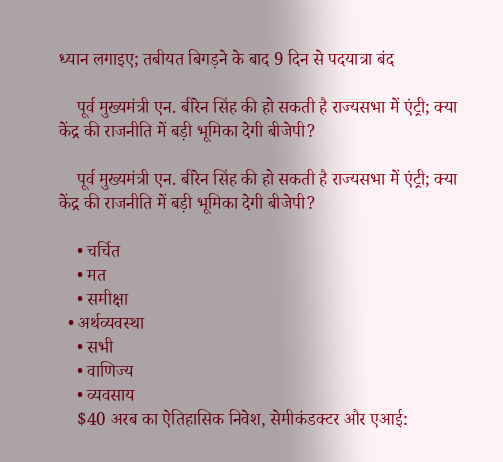ध्यान लगाइए; तबीयत बिगड़ने के बाद 9 दिन से पदयात्रा बंद

    पूर्व मुख्यमंत्री एन. बीरेन सिंह की हो सकती है राज्यसभा में एंट्री; क्या केंद्र की राजनीति में बड़ी भूमिका देगी बीजेपी?

    पूर्व मुख्यमंत्री एन. बीरेन सिंह की हो सकती है राज्यसभा में एंट्री; क्या केंद्र की राजनीति में बड़ी भूमिका देगी बीजेपी?

    • चर्चित
    • मत
    • समीक्षा
  • अर्थव्यवस्था
    • सभी
    • वाणिज्य
    • व्यवसाय
    $40 अरब का ऐतिहासिक निवेश, सेमीकंडक्टर और एआई: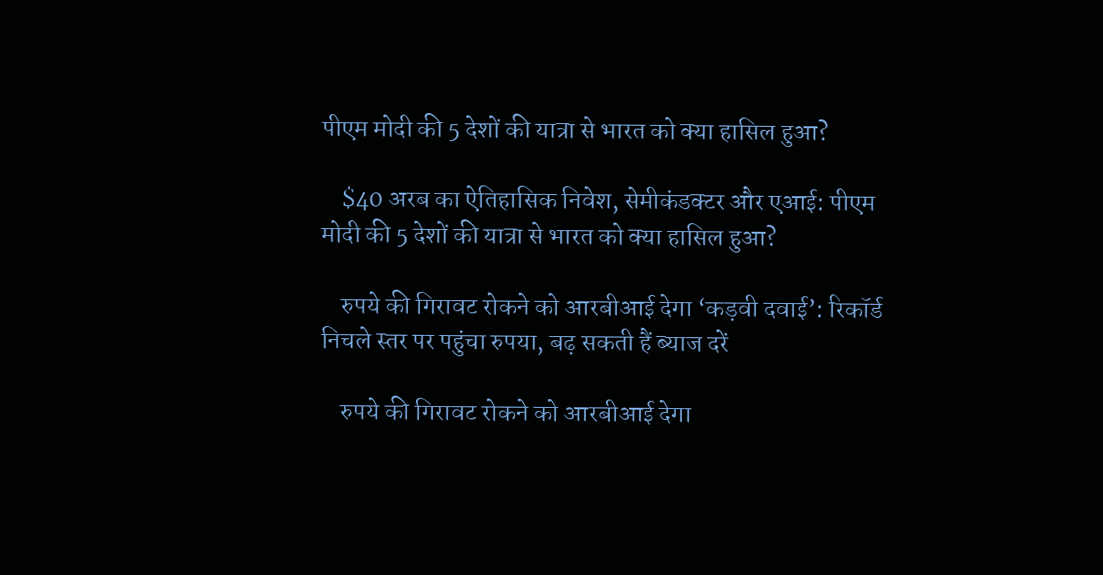पीएम मोदी की 5 देशों की यात्रा से भारत को क्या हासिल हुआ?

    $40 अरब का ऐतिहासिक निवेश, सेमीकंडक्टर और एआई: पीएम मोदी की 5 देशों की यात्रा से भारत को क्या हासिल हुआ?

    रुपये की गिरावट रोकने को आरबीआई देगा ‘कड़वी दवाई’: रिकॉर्ड निचले स्तर पर पहुंचा रुपया, बढ़ सकती हैं ब्याज दरें

    रुपये की गिरावट रोकने को आरबीआई देगा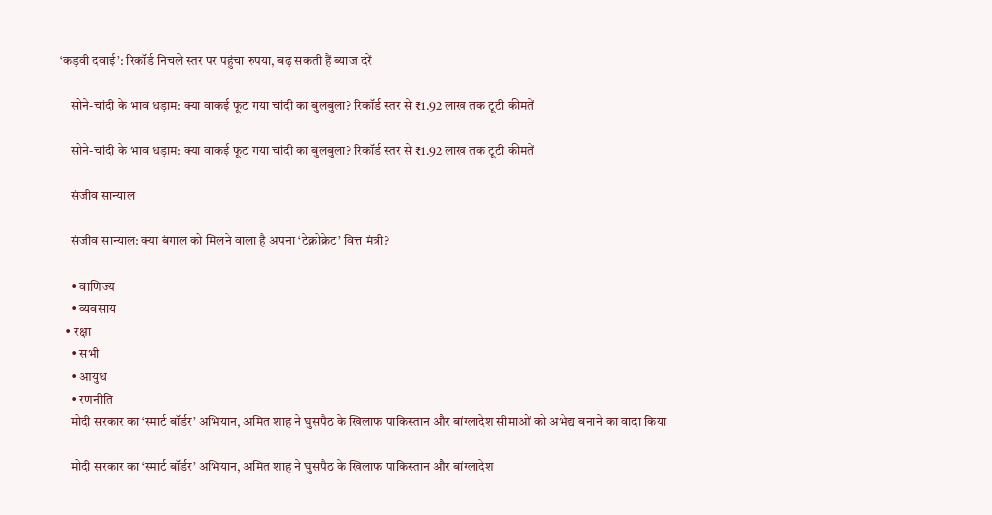‘कड़वी दवाई’: रिकॉर्ड निचले स्तर पर पहुंचा रुपया, बढ़ सकती हैं ब्याज दरें

    सोने-चांदी के भाव धड़ाम: क्या वाकई फूट गया चांदी का बुलबुला? रिकॉर्ड स्तर से ₹1.92 लाख तक टूटी कीमतें

    सोने-चांदी के भाव धड़ाम: क्या वाकई फूट गया चांदी का बुलबुला? रिकॉर्ड स्तर से ₹1.92 लाख तक टूटी कीमतें

    संजीव सान्याल

    संजीव सान्याल: क्या बंगाल को मिलने वाला है अपना ‘टेक्नोक्रेट’ वित्त मंत्री?

    • वाणिज्य
    • व्यवसाय
  • रक्षा
    • सभी
    • आयुध
    • रणनीति
    मोदी सरकार का ‘स्मार्ट बॉर्डर’ अभियान, अमित शाह ने घुसपैठ के खिलाफ पाकिस्तान और बांग्लादेश सीमाओं को अभेद्य बनाने का वादा किया

    मोदी सरकार का ‘स्मार्ट बॉर्डर’ अभियान, अमित शाह ने घुसपैठ के खिलाफ पाकिस्तान और बांग्लादेश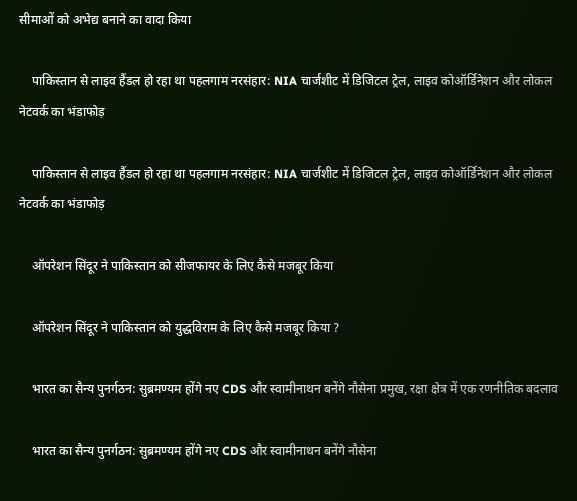सीमाओं को अभेद्य बनाने का वादा किया

    पाकिस्तान से लाइव हैंडल हो रहा था पहलगाम नरसंहार: NIA चार्जशीट में डिजिटल ट्रेल, लाइव कोऑर्डिनेशन और लोकल नेटवर्क का भंडाफोड़

    पाकिस्तान से लाइव हैंडल हो रहा था पहलगाम नरसंहार: NIA चार्जशीट में डिजिटल ट्रेल, लाइव कोऑर्डिनेशन और लोकल नेटवर्क का भंडाफोड़

    ऑपरेशन सिंदूर ने पाकिस्तान को सीजफायर के लिए कैसे मजबूर किया

    ऑपरेशन सिंदूर ने पाकिस्तान को युद्धविराम के लिए कैसे मजबूर किया ?

    भारत का सैन्य पुनर्गठन: सुब्रमण्यम होंगे नए CDS और स्वामीनाथन बनेंगे नौसेना प्रमुख, रक्षा क्षेत्र में एक रणनीतिक बदलाव

    भारत का सैन्य पुनर्गठन: सुब्रमण्यम होंगे नए CDS और स्वामीनाथन बनेंगे नौसेना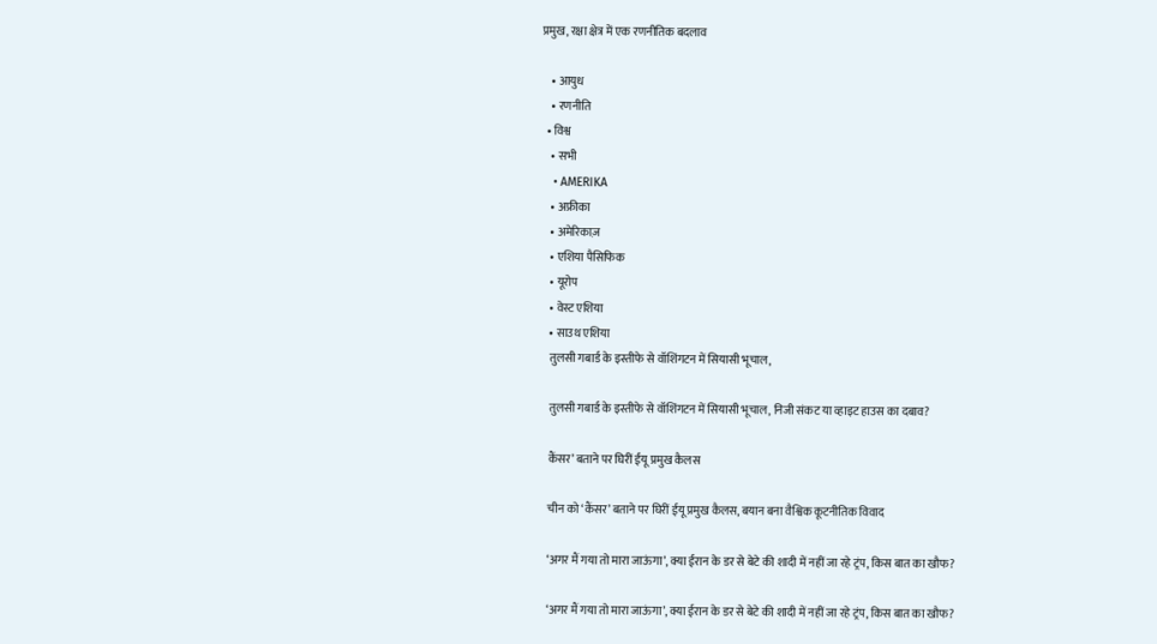प्रमुख, रक्षा क्षेत्र में एक रणनीतिक बदलाव

    • आयुध
    • रणनीति
  • विश्व
    • सभी
    • AMERIKA
    • अफ्रीका
    • अमेरिकाज़
    • एशिया पैसिफिक
    • यूरोप
    • वेस्ट एशिया
    • साउथ एशिया
    तुलसी गबार्ड के इस्तीफे से वॉशिंगटन में सियासी भूचाल,

    तुलसी गबार्ड के इस्तीफे से वॉशिंगटन में सियासी भूचाल, निजी संकट या व्हाइट हाउस का दबाव?

    कैंसर’ बताने पर घिरीं ईयू प्रमुख कैलस

    चीन को ‘कैंसर’ बताने पर घिरीं ईयू प्रमुख कैलस, बयान बना वैश्विक कूटनीतिक विवाद

    ‘अगर मैं गया तो मारा जाऊंगा’, क्या ईरान के डर से बेटे की शादी में नहीं जा रहे ट्रंप, किस बात का खौफ?

    ‘अगर मैं गया तो मारा जाऊंगा’, क्या ईरान के डर से बेटे की शादी में नहीं जा रहे ट्रंप, किस बात का खौफ?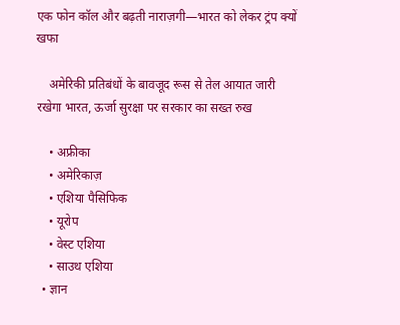एक फोन कॉल और बढ़ती नाराज़गी—भारत को लेकर ट्रंप क्यों खफा

    अमेरिकी प्रतिबंधों के बावजूद रूस से तेल आयात जारी रखेगा भारत, ऊर्जा सुरक्षा पर सरकार का सख्त रुख

    • अफ्रीका
    • अमेरिकाज़
    • एशिया पैसिफिक
    • यूरोप
    • वेस्ट एशिया
    • साउथ एशिया
  • ज्ञान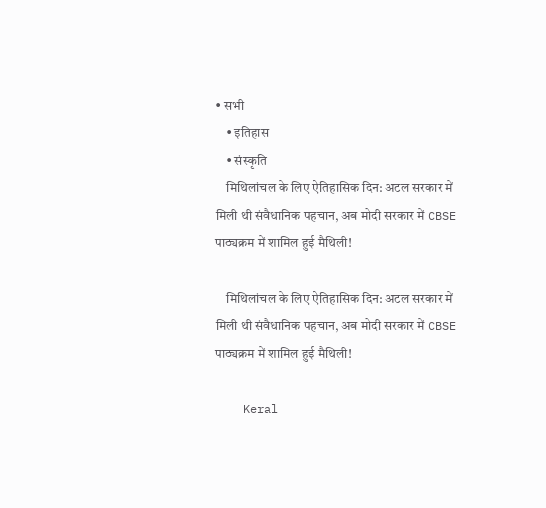• सभी
    • इतिहास
    • संस्कृति
    मिथिलांचल के लिए ऐतिहासिक दिन: अटल सरकार में मिली थी संवैधानिक पहचान, अब मोदी सरकार में CBSE पाठ्यक्रम में शामिल हुई मैथिली!

    मिथिलांचल के लिए ऐतिहासिक दिन: अटल सरकार में मिली थी संवैधानिक पहचान, अब मोदी सरकार में CBSE पाठ्यक्रम में शामिल हुई मैथिली!

    Keral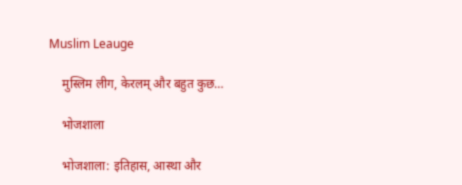Muslim Leauge

    मुस्लिम लीग, केरलम् और बहुत कुछ…

    भोजशाला

    भोजशाला: इतिहास, आस्था और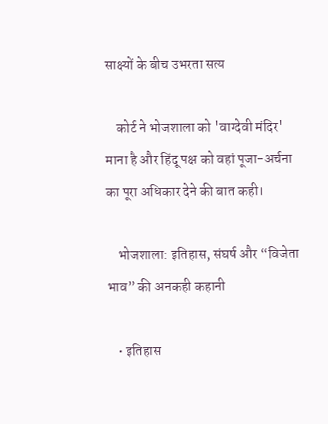साक्ष्यों के बीच उभरता सत्य

    कोर्ट ने भोजशाला को 'वाग्देवी मंदिर' माना है और हिंदू पक्ष को वहां पूजा-अर्चना का पूरा अधिकार देने की बात कही।

    भोजशाला: इतिहास, संघर्ष और “विजेता भाव” की अनकही कहानी

    • इतिहास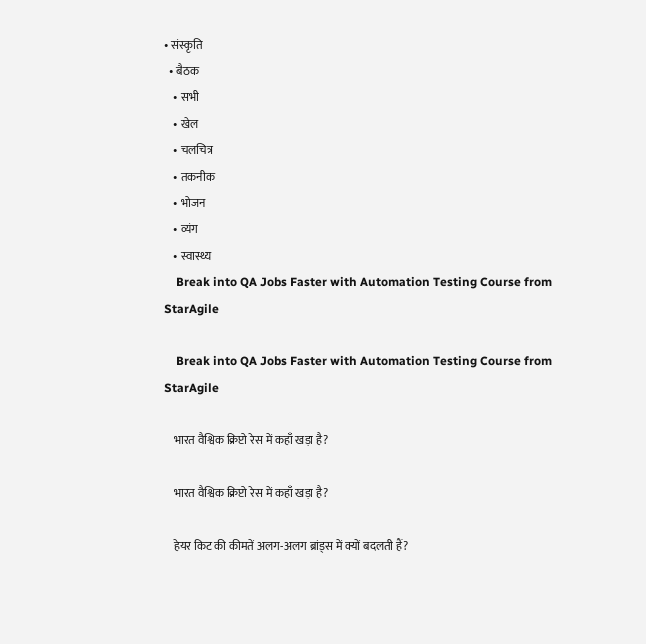• संस्कृति
  • बैठक
    • सभी
    • खेल
    • चलचित्र
    • तकनीक
    • भोजन
    • व्यंग
    • स्वास्थ्य
    Break into QA Jobs Faster with Automation Testing Course from StarAgile

    Break into QA Jobs Faster with Automation Testing Course from StarAgile

    भारत वैश्विक क्रिप्टो रेस में कहाँ खड़ा है?

    भारत वैश्विक क्रिप्टो रेस में कहाँ खड़ा है?

    हेयर किट की कीमतें अलग-अलग ब्रांड्स में क्यों बदलती हैं?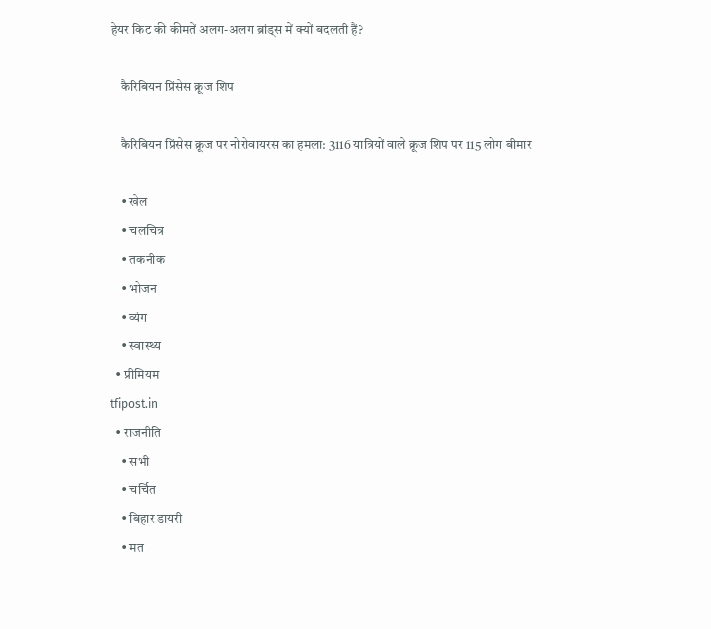हेयर किट की कीमतें अलग-अलग ब्रांड्स में क्यों बदलती हैं?

    कैरिबियन प्रिंसेस क्रूज शिप

    कैरिबियन प्रिंसेस क्रूज पर नोरोवायरस का हमला: 3116 यात्रियों वाले क्रूज शिप पर 115 लोग बीमार

    • खेल
    • चलचित्र
    • तकनीक
    • भोजन
    • व्यंग
    • स्वास्थ्य
  • प्रीमियम
tfipost.in
  • राजनीति
    • सभी
    • चर्चित
    • बिहार डायरी
    • मत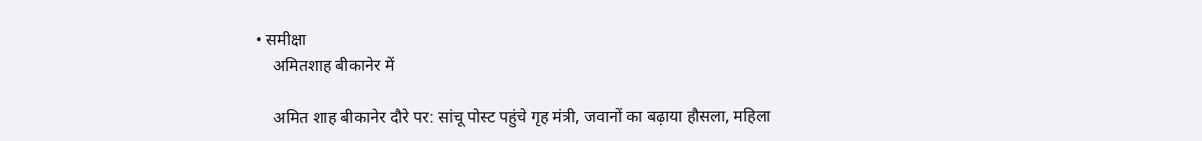• समीक्षा
    अमितशाह बीकानेर में

    अमित शाह बीकानेर दौरे पर: सांचू पोस्ट पहुंचे गृह मंत्री, जवानों का बढ़ाया हौसला, महिला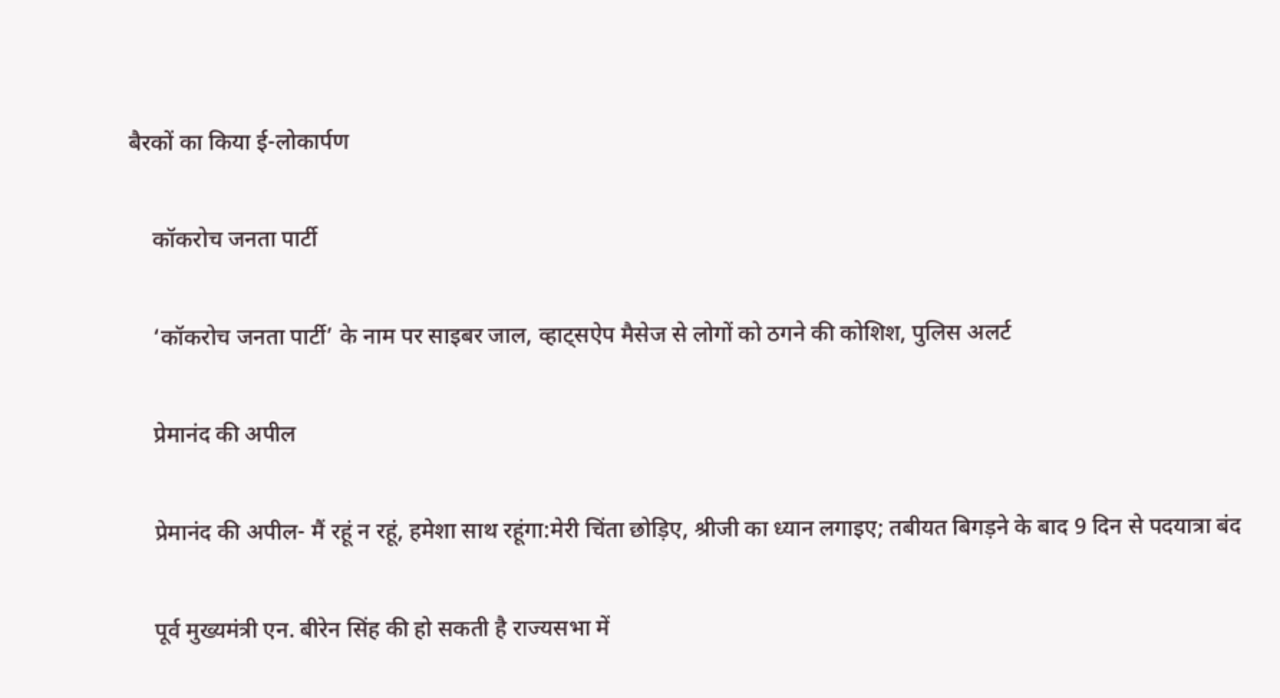बैरकों का किया ई-लोकार्पण

    कॉकरोच जनता पार्टी

    ‘कॉकरोच जनता पार्टी’ के नाम पर साइबर जाल, व्हाट्सऐप मैसेज से लोगों को ठगने की कोशिश, पुलिस अलर्ट

    प्रेमानंद की अपील

    प्रेमानंद की अपील- मैं रहूं न रहूं, हमेशा साथ रहूंगा:मेरी चिंता छोड़िए, श्रीजी का ध्यान लगाइए; तबीयत बिगड़ने के बाद 9 दिन से पदयात्रा बंद

    पूर्व मुख्यमंत्री एन. बीरेन सिंह की हो सकती है राज्यसभा में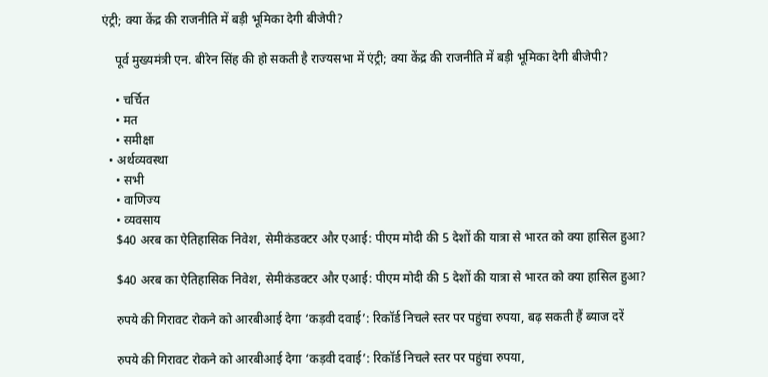एंट्री; क्या केंद्र की राजनीति में बड़ी भूमिका देगी बीजेपी?

    पूर्व मुख्यमंत्री एन. बीरेन सिंह की हो सकती है राज्यसभा में एंट्री; क्या केंद्र की राजनीति में बड़ी भूमिका देगी बीजेपी?

    • चर्चित
    • मत
    • समीक्षा
  • अर्थव्यवस्था
    • सभी
    • वाणिज्य
    • व्यवसाय
    $40 अरब का ऐतिहासिक निवेश, सेमीकंडक्टर और एआई: पीएम मोदी की 5 देशों की यात्रा से भारत को क्या हासिल हुआ?

    $40 अरब का ऐतिहासिक निवेश, सेमीकंडक्टर और एआई: पीएम मोदी की 5 देशों की यात्रा से भारत को क्या हासिल हुआ?

    रुपये की गिरावट रोकने को आरबीआई देगा ‘कड़वी दवाई’: रिकॉर्ड निचले स्तर पर पहुंचा रुपया, बढ़ सकती हैं ब्याज दरें

    रुपये की गिरावट रोकने को आरबीआई देगा ‘कड़वी दवाई’: रिकॉर्ड निचले स्तर पर पहुंचा रुपया,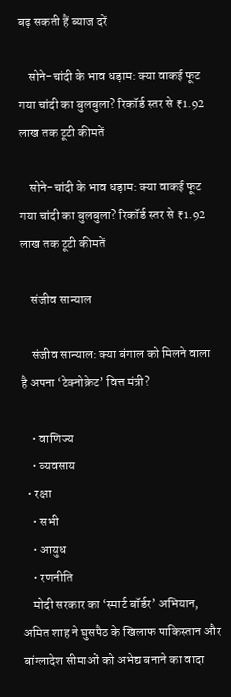बढ़ सकती हैं ब्याज दरें

    सोने-चांदी के भाव धड़ाम: क्या वाकई फूट गया चांदी का बुलबुला? रिकॉर्ड स्तर से ₹1.92 लाख तक टूटी कीमतें

    सोने-चांदी के भाव धड़ाम: क्या वाकई फूट गया चांदी का बुलबुला? रिकॉर्ड स्तर से ₹1.92 लाख तक टूटी कीमतें

    संजीव सान्याल

    संजीव सान्याल: क्या बंगाल को मिलने वाला है अपना ‘टेक्नोक्रेट’ वित्त मंत्री?

    • वाणिज्य
    • व्यवसाय
  • रक्षा
    • सभी
    • आयुध
    • रणनीति
    मोदी सरकार का ‘स्मार्ट बॉर्डर’ अभियान, अमित शाह ने घुसपैठ के खिलाफ पाकिस्तान और बांग्लादेश सीमाओं को अभेद्य बनाने का वादा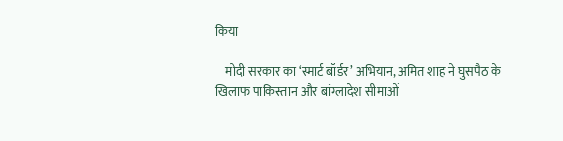किया

    मोदी सरकार का ‘स्मार्ट बॉर्डर’ अभियान, अमित शाह ने घुसपैठ के खिलाफ पाकिस्तान और बांग्लादेश सीमाओं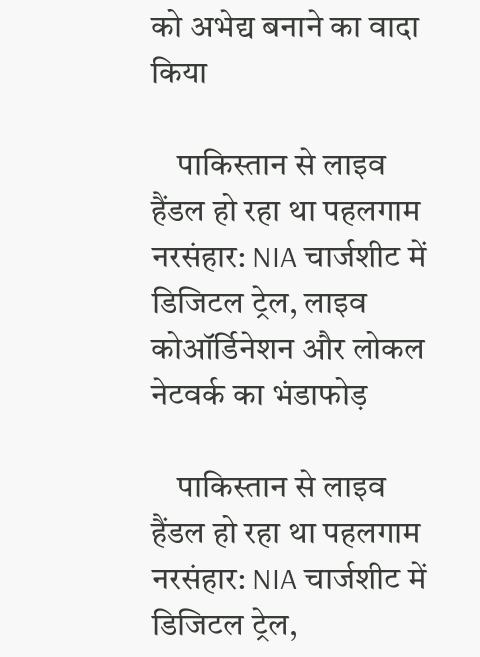को अभेद्य बनाने का वादा किया

    पाकिस्तान से लाइव हैंडल हो रहा था पहलगाम नरसंहार: NIA चार्जशीट में डिजिटल ट्रेल, लाइव कोऑर्डिनेशन और लोकल नेटवर्क का भंडाफोड़

    पाकिस्तान से लाइव हैंडल हो रहा था पहलगाम नरसंहार: NIA चार्जशीट में डिजिटल ट्रेल,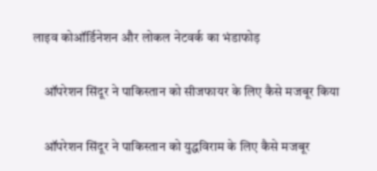लाइव कोऑर्डिनेशन और लोकल नेटवर्क का भंडाफोड़

    ऑपरेशन सिंदूर ने पाकिस्तान को सीजफायर के लिए कैसे मजबूर किया

    ऑपरेशन सिंदूर ने पाकिस्तान को युद्धविराम के लिए कैसे मजबूर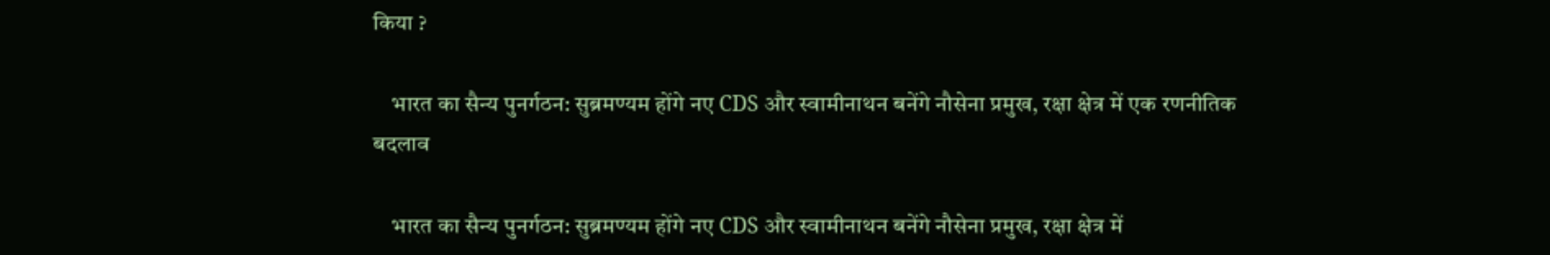किया ?

    भारत का सैन्य पुनर्गठन: सुब्रमण्यम होंगे नए CDS और स्वामीनाथन बनेंगे नौसेना प्रमुख, रक्षा क्षेत्र में एक रणनीतिक बदलाव

    भारत का सैन्य पुनर्गठन: सुब्रमण्यम होंगे नए CDS और स्वामीनाथन बनेंगे नौसेना प्रमुख, रक्षा क्षेत्र में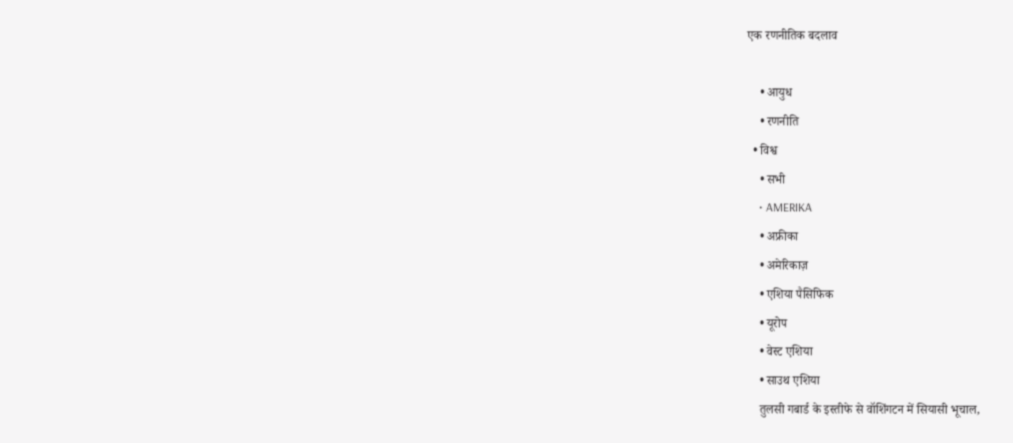एक रणनीतिक बदलाव

    • आयुध
    • रणनीति
  • विश्व
    • सभी
    • AMERIKA
    • अफ्रीका
    • अमेरिकाज़
    • एशिया पैसिफिक
    • यूरोप
    • वेस्ट एशिया
    • साउथ एशिया
    तुलसी गबार्ड के इस्तीफे से वॉशिंगटन में सियासी भूचाल,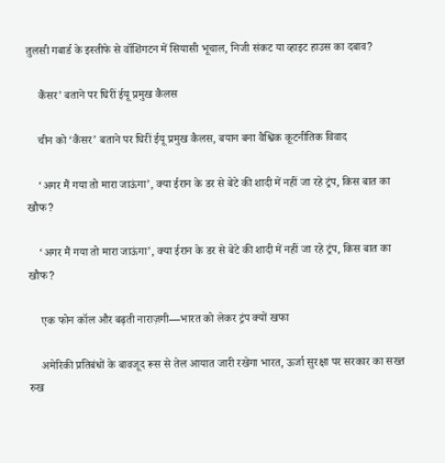तुलसी गबार्ड के इस्तीफे से वॉशिंगटन में सियासी भूचाल, निजी संकट या व्हाइट हाउस का दबाव?

    कैंसर’ बताने पर घिरीं ईयू प्रमुख कैलस

    चीन को ‘कैंसर’ बताने पर घिरीं ईयू प्रमुख कैलस, बयान बना वैश्विक कूटनीतिक विवाद

    ‘अगर मैं गया तो मारा जाऊंगा’, क्या ईरान के डर से बेटे की शादी में नहीं जा रहे ट्रंप, किस बात का खौफ?

    ‘अगर मैं गया तो मारा जाऊंगा’, क्या ईरान के डर से बेटे की शादी में नहीं जा रहे ट्रंप, किस बात का खौफ?

    एक फोन कॉल और बढ़ती नाराज़गी—भारत को लेकर ट्रंप क्यों खफा

    अमेरिकी प्रतिबंधों के बावजूद रूस से तेल आयात जारी रखेगा भारत, ऊर्जा सुरक्षा पर सरकार का सख्त रुख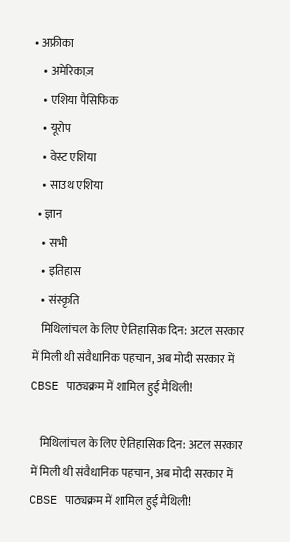• अफ्रीका
    • अमेरिकाज़
    • एशिया पैसिफिक
    • यूरोप
    • वेस्ट एशिया
    • साउथ एशिया
  • ज्ञान
    • सभी
    • इतिहास
    • संस्कृति
    मिथिलांचल के लिए ऐतिहासिक दिन: अटल सरकार में मिली थी संवैधानिक पहचान, अब मोदी सरकार में CBSE पाठ्यक्रम में शामिल हुई मैथिली!

    मिथिलांचल के लिए ऐतिहासिक दिन: अटल सरकार में मिली थी संवैधानिक पहचान, अब मोदी सरकार में CBSE पाठ्यक्रम में शामिल हुई मैथिली!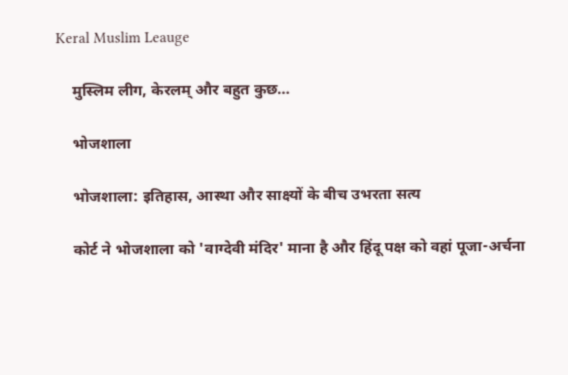Keral Muslim Leauge

    मुस्लिम लीग, केरलम् और बहुत कुछ…

    भोजशाला

    भोजशाला: इतिहास, आस्था और साक्ष्यों के बीच उभरता सत्य

    कोर्ट ने भोजशाला को 'वाग्देवी मंदिर' माना है और हिंदू पक्ष को वहां पूजा-अर्चना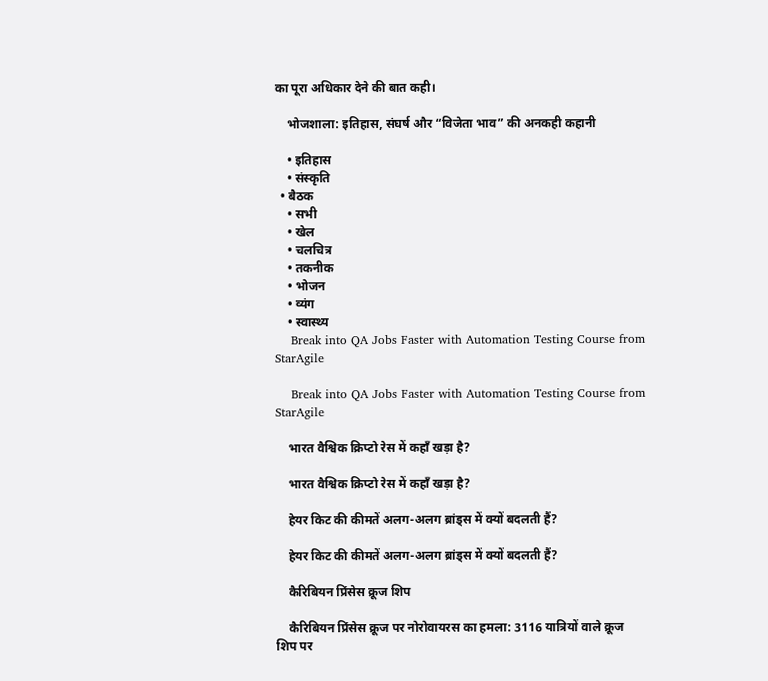का पूरा अधिकार देने की बात कही।

    भोजशाला: इतिहास, संघर्ष और “विजेता भाव” की अनकही कहानी

    • इतिहास
    • संस्कृति
  • बैठक
    • सभी
    • खेल
    • चलचित्र
    • तकनीक
    • भोजन
    • व्यंग
    • स्वास्थ्य
    Break into QA Jobs Faster with Automation Testing Course from StarAgile

    Break into QA Jobs Faster with Automation Testing Course from StarAgile

    भारत वैश्विक क्रिप्टो रेस में कहाँ खड़ा है?

    भारत वैश्विक क्रिप्टो रेस में कहाँ खड़ा है?

    हेयर किट की कीमतें अलग-अलग ब्रांड्स में क्यों बदलती हैं?

    हेयर किट की कीमतें अलग-अलग ब्रांड्स में क्यों बदलती हैं?

    कैरिबियन प्रिंसेस क्रूज शिप

    कैरिबियन प्रिंसेस क्रूज पर नोरोवायरस का हमला: 3116 यात्रियों वाले क्रूज शिप पर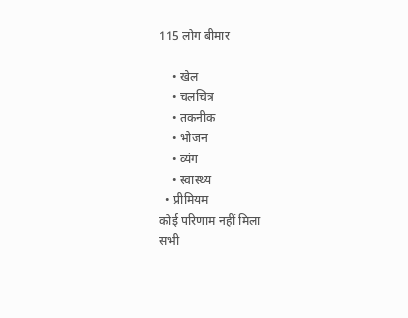115 लोग बीमार

    • खेल
    • चलचित्र
    • तकनीक
    • भोजन
    • व्यंग
    • स्वास्थ्य
  • प्रीमियम
कोई परिणाम नहीं मिला
सभी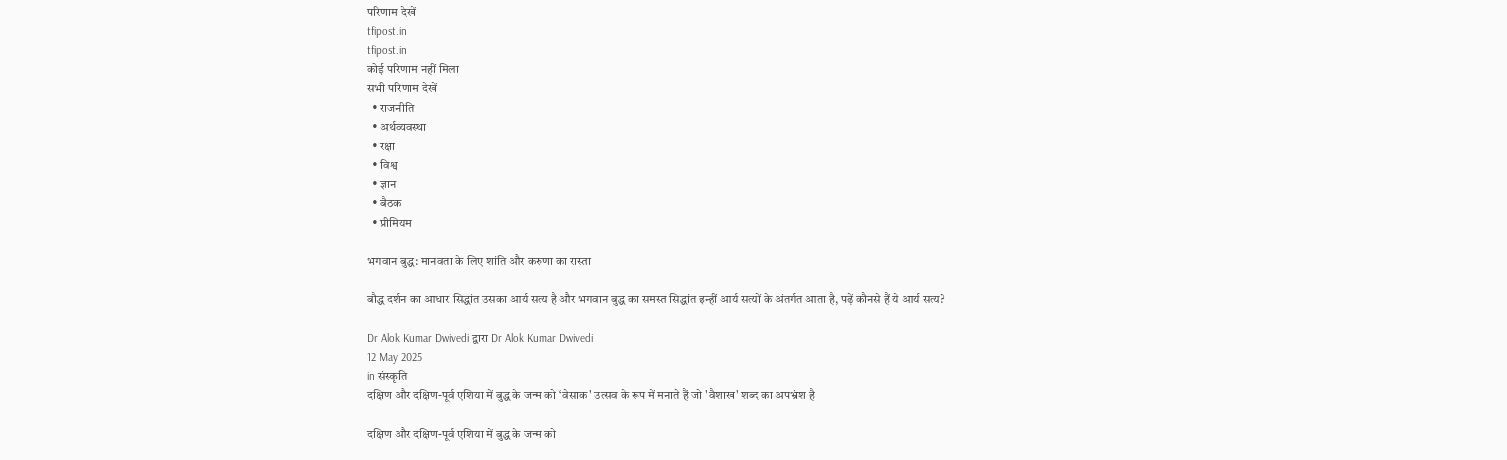परिणाम देखें
tfipost.in
tfipost.in
कोई परिणाम नहीं मिला
सभी परिणाम देखें
  • राजनीति
  • अर्थव्यवस्था
  • रक्षा
  • विश्व
  • ज्ञान
  • बैठक
  • प्रीमियम

भगवान बुद्ध: मानवता के लिए शांति और करुणा का रास्ता

बौद्ध दर्शन का आधार सिद्धांत उसका आर्य सत्य है और भगवान बुद्ध का समस्त सिद्धांत इन्हीं आर्य सत्यों के अंतर्गत आता है, पढ़ें कौनसे हैं ये आर्य सत्य?

Dr Alok Kumar Dwivedi द्वारा Dr Alok Kumar Dwivedi
12 May 2025
in संस्कृति
दक्षिण और दक्षिण-पूर्व एशिया में बुद्ध के जन्म को ‘वेसाक' उत्सव के रूप में मनाते हैं जो 'वैशाख' शब्द का अपभ्रंश है

दक्षिण और दक्षिण-पूर्व एशिया में बुद्ध के जन्म को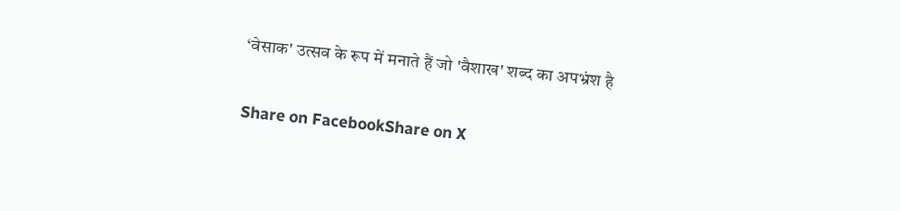‘वेसाक' उत्सव के रूप में मनाते हैं जो 'वैशाख' शब्द का अपभ्रंश है

Share on FacebookShare on X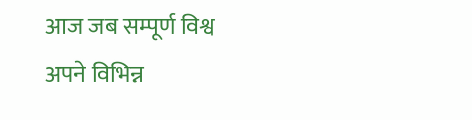आज जब सम्पूर्ण विश्व अपने विभिन्न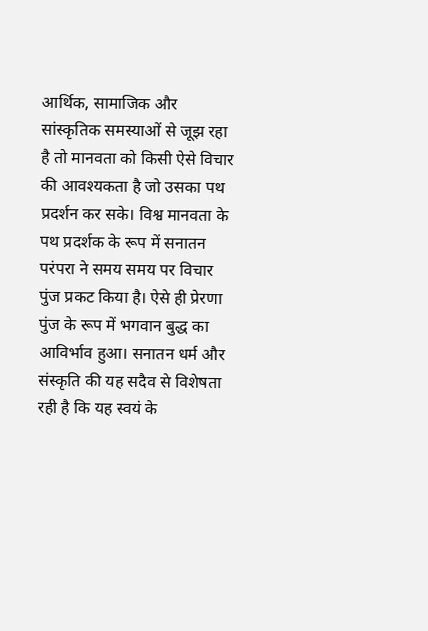आर्थिक, सामाजिक और सांस्कृतिक समस्याओं से जूझ रहा है तो मानवता को किसी ऐसे विचार की आवश्यकता है जो उसका पथ प्रदर्शन कर सके। विश्व मानवता के पथ प्रदर्शक के रूप में सनातन परंपरा ने समय समय पर विचार पुंज प्रकट किया है। ऐसे ही प्रेरणा पुंज के रूप में भगवान बुद्ध का आविर्भाव हुआ। सनातन धर्म और संस्कृति की यह सदैव से विशेषता रही है कि यह स्वयं के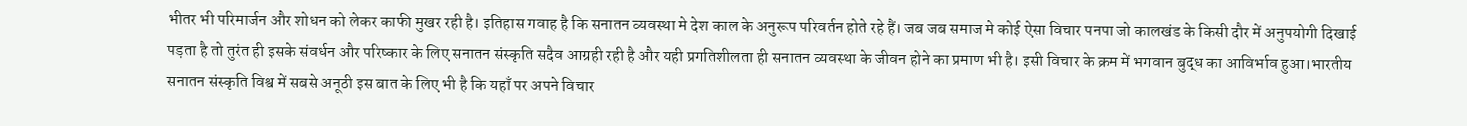भीतर भी परिमार्जन और शोधन को लेकर काफी मुखर रही है। इतिहास गवाह है कि सनातन व्यवस्था मे देश काल के अनुरूप परिवर्तन होते रहे हैं। जब जब समाज मे कोई ऐसा विचार पनपा जो कालखंड के किसी दौर में अनुपयोगी दिखाई पड़ता है तो तुरंत ही इसके संवर्धन और परिष्कार के लिए सनातन संस्कृति सदैव आग्रही रही है और यही प्रगतिशीलता ही सनातन व्यवस्था के जीवन होने का प्रमाण भी है। इसी विचार के क्रम में भगवान बुद्ध का आविर्भाव हुआ।भारतीय सनातन संस्कृति विश्व में सबसे अनूठी इस बात के लिए भी है कि यहाँ पर अपने विचार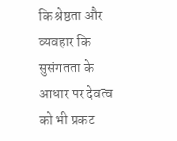कि श्रेष्ठता और व्यवहार कि सुसंगतता के आधार पर देवत्व को भी प्रकट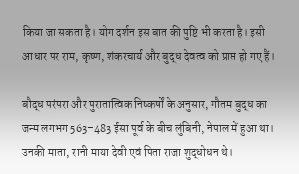किया जा सकता है। योग दर्शन इस बात की पुष्टि भी करता है। इसी आधार पर राम, कृष्ण, शंकरचार्य और बुद्ध देवत्व को प्राप्त हो गए हैं।

बौद्ध परंपरा और पुरातात्विक निष्कर्षों के अनुसार, गौतम बुद्ध का जन्म लगभग 563–483 ईसा पूर्व के बीच लुंबिनी, नेपाल में हुआ था। उनकी माता, रानी माया देवी एवं पिता राजा शुद्धोधन थे।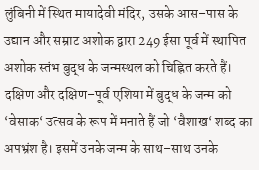लुंबिनी में स्थित मायादेवी मंदिर, उसके आस–पास के उद्यान और सम्राट अशोक द्वारा 249 ईसा पूर्व में स्थापित अशोक स्तंभ बुद्ध के जन्मस्थल को चिह्नित करते हैं। दक्षिण और दक्षिण–पूर्व एशिया में बुद्ध के जन्म को ‘वेसाक‘ उत्सव के रूप में मनाते हैं जो ‘वैशाख‘ शब्द का अपभ्रंश है। इसमें उनके जन्म के साथ–साथ उनके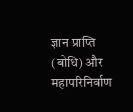ज्ञान प्राप्ति (बोधि) और महापरिनिर्वाण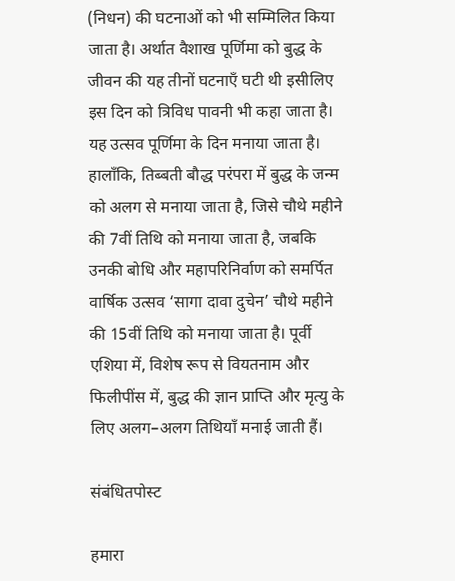(निधन) की घटनाओं को भी सम्मिलित किया जाता है। अर्थात वैशाख पूर्णिमा को बुद्ध के जीवन की यह तीनों घटनाएँ घटी थी इसीलिए इस दिन को त्रिविध पावनी भी कहा जाता है। यह उत्सव पूर्णिमा के दिन मनाया जाता है। हालाँकि, तिब्बती बौद्ध परंपरा में बुद्ध के जन्म को अलग से मनाया जाता है, जिसे चौथे महीने की 7वीं तिथि को मनाया जाता है, जबकि उनकी बोधि और महापरिनिर्वाण को समर्पित वार्षिक उत्सव ‘सागा दावा दुचेन’ चौथे महीने की 15वीं तिथि को मनाया जाता है। पूर्वी एशिया में, विशेष रूप से वियतनाम और फिलीपींस में, बुद्ध की ज्ञान प्राप्ति और मृत्यु के लिए अलग–अलग तिथियाँ मनाई जाती हैं।

संबंधितपोस्ट

हमारा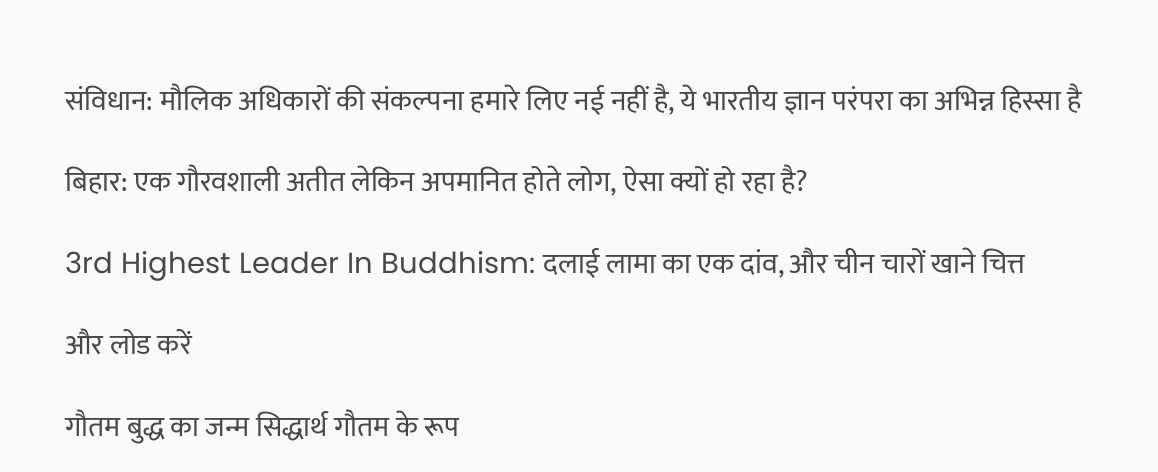संविधान: मौलिक अधिकारों की संकल्पना हमारे लिए नई नहीं है, ये भारतीय ज्ञान परंपरा का अभिन्न हिस्सा है

बिहार: एक गौरवशाली अतीत लेकिन अपमानित होते लोग, ऐसा क्यों हो रहा है?

3rd Highest Leader In Buddhism: दलाई लामा का एक दांव, और चीन चारों खाने चित्त

और लोड करें

गौतम बुद्ध का जन्म सिद्धार्थ गौतम के रूप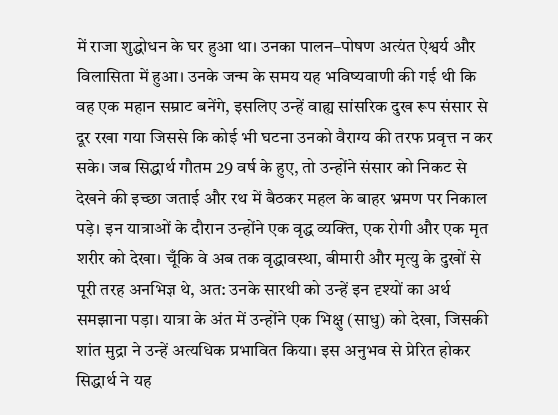में राजा शुद्धोधन के घर हुआ था। उनका पालन–पोषण अत्यंत ऐश्वर्य और विलासिता में हुआ। उनके जन्म के समय यह भविष्यवाणी की गई थी कि वह एक महान सम्राट बनेंगे, इसलिए उन्हें वाह्य सांसरिक दुख रूप संसार से दूर रखा गया जिससे कि कोई भी घटना उनको वैराग्य की तरफ प्रवृत्त न कर सके। जब सिद्धार्थ गौतम 29 वर्ष के हुए, तो उन्होंने संसार को निकट से देखने की इच्छा जताई और रथ में बैठकर महल के बाहर भ्रमण पर निकाल पड़े। इन यात्राओं के दौरान उन्होंने एक वृद्ध व्यक्ति, एक रोगी और एक मृत शरीर को देखा। चूँकि वे अब तक वृद्धावस्था, बीमारी और मृत्यु के दुखों से पूरी तरह अनभिज्ञ थे, अत: उनके सारथी को उन्हें इन दृश्यों का अर्थ समझाना पड़ा। यात्रा के अंत में उन्होंने एक भिक्षु (साधु) को देखा, जिसकी शांत मुद्रा ने उन्हें अत्यधिक प्रभावित किया। इस अनुभव से प्रेरित होकर सिद्धार्थ ने यह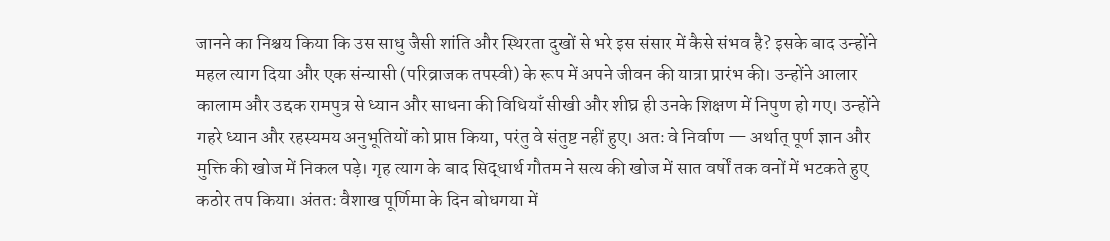जानने का निश्चय किया कि उस साधु जैसी शांति और स्थिरता दुखों से भरे इस संसार में कैसे संभव है? इसके बाद उन्होंने महल त्याग दिया और एक संन्यासी (परिव्राजक तपस्वी) के रूप में अपने जीवन की यात्रा प्रारंभ की। उन्होंने आलार कालाम और उद्दक रामपुत्र से ध्यान और साधना की विधियाँ सीखी और शीघ्र ही उनके शिक्षण में निपुण हो गए। उन्होंने गहरे ध्यान और रहस्यमय अनुभूतियों को प्राप्त किया, परंतु वे संतुष्ट नहीं हुए। अतः वे निर्वाण — अर्थात् पूर्ण ज्ञान और मुक्ति की खोज में निकल पड़े। गृह त्याग के बाद सिद्धार्थ गौतम ने सत्य की खोज में सात वर्षों तक वनों में भटकते हुए कठोर तप किया। अंततः वैशाख पूर्णिमा के दिन बोधगया में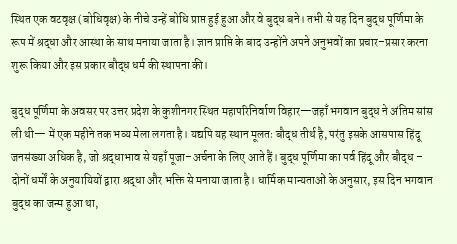स्थित एक वटवृक्ष (बोधिवृक्ष) के नीचे उन्हें बोधि प्राप्त हुई हुआ और वे बुद्ध बने। तभी से यह दिन बुद्ध पूर्णिमा के रूप में श्रद्धा और आस्था के साथ मनाया जाता है। ज्ञान प्राप्ति के बाद उन्होंने अपने अनुभवों का प्रचार–प्रसार करना शुरू किया और इस प्रकार बौद्ध धर्म की स्थापना की।

बुद्ध पूर्णिमा के अवसर पर उत्तर प्रदेश के कुशीनगर स्थित महापरिनिर्वाण विहार—जहाँ भगवान बुद्ध ने अंतिम सांस ली थी— में एक महीने तक भव्य मेला लगता है। यद्यपि यह स्थान मूलतः बौद्ध तीर्थ है, परंतु इसके आसपास हिंदू जनसंख्या अधिक है, जो श्रद्धाभाव से यहाँ पूजा–अर्चना के लिए आते हैं। बुद्ध पूर्णिमा का पर्व हिंदू और बौद्ध – दोनों धर्मों के अनुयायियों द्वारा श्रद्धा और भक्ति से मनाया जाता है। धार्मिक मान्यताओं के अनुसार, इस दिन भगवान बुद्ध का जन्म हुआ था,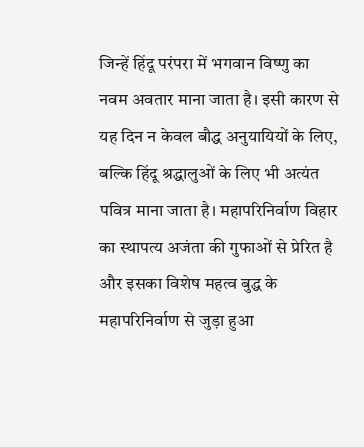जिन्हें हिंदू परंपरा में भगवान विष्णु का नवम अवतार माना जाता है। इसी कारण से यह दिन न केवल बौद्ध अनुयायियों के लिए, बल्कि हिंदू श्रद्धालुओं के लिए भी अत्यंत पवित्र माना जाता है। महापरिनिर्वाण विहार का स्थापत्य अजंता की गुफाओं से प्रेरित है और इसका विशेष महत्व बुद्ध के महापरिनिर्वाण से जुड़ा हुआ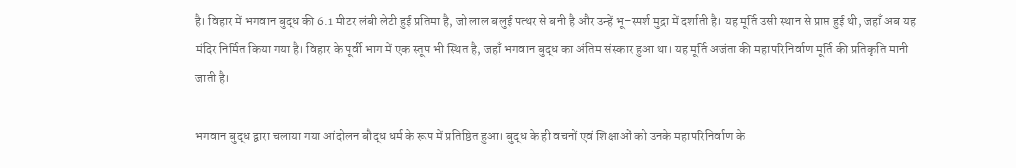है। विहार में भगवान बुद्ध की 6.1 मीटर लंबी लेटी हुई प्रतिमा है, जो लाल बलुई पत्थर से बनी है और उन्हें भू–स्पर्श मुद्रा में दर्शाती है। यह मूर्ति उसी स्थान से प्राप्त हुई थी, जहाँ अब यह मंदिर निर्मित किया गया है। विहार के पूर्वी भाग में एक स्तूप भी स्थित है, जहाँ भगवान बुद्ध का अंतिम संस्कार हुआ था। यह मूर्ति अजंता की महापरिनिर्वाण मूर्ति की प्रतिकृति मानी जाती है।

भगवान बुद्ध द्वारा चलाया गया आंदोलन बौद्ध धर्म के रूप में प्रतिष्ठित हुआ। बुद्ध के ही वचनों एवं शिक्षाओं को उनके महापरिनिर्वाण के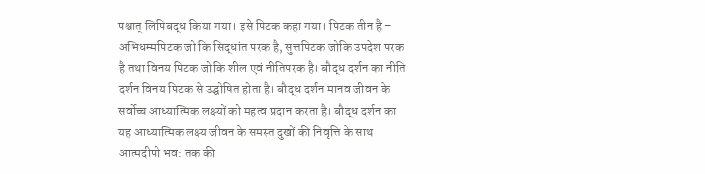पश्चात् लिपिबद्ध किया गया। इसे पिटक कहा गया। पिटक तीन है – अभिधम्मपिटक जो कि सिद्धांत परक है, सुत्तपिटक जोकि उपदेश परक है तथा विनय पिटक जोकि शील एवं नीतिपरक है। बौद्ध दर्शन का नीति दर्शन विनय पिटक से उद्घोषित होता है। बौद्ध दर्शन मानव जीवन के सर्वोच्च आध्यात्मिक लक्ष्यों को महत्व प्रदान करता है। बौद्ध दर्शन का यह आध्यात्मिक लक्ष्य जीवन के समस्त दुखों की निवृत्ति के साथ आत्मदीपो भव: तक की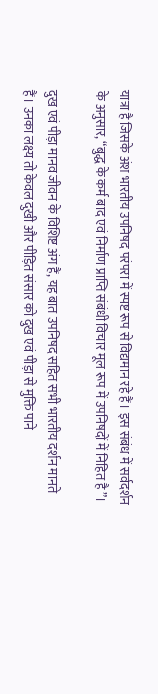यात्रा है जिसके अंश भारतीय उपनिषद परंपरा में स्पष्ट रूप से विद्यमान रहे हैं। इस संबंध में सर्वदर्शन के अनुसार, “बुद्ध के कर्म बाद एवं निर्माण प्राप्ति संबंधी विचार मूल रूप में उपनिषदों में निहित है”।

दुख एवं पीड़ा मानव जीवन के विशिष्ट अंग हैं, यह बात उपनिषद सहित सभी भारतीय दर्शन मानते हैं। उनका लक्ष्य तो केवल दुखी और पीड़ित संसार को दुख एवं पीड़ा से मुक्ति पाने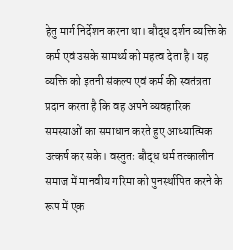हेतु मार्ग निर्देशन करना था। बौद्ध दर्शन व्यक्ति के कर्म एवं उसके सामर्थ्य को महत्व देता है। यह व्यक्ति को इतनी संकल्प एवं कर्म की स्वतंत्रता प्रदान करता है कि वह अपने व्यवहारिक समस्याओं का समाधान करते हुए आध्यात्मिक उत्कर्ष कर सके। वस्तुतः बौद्ध धर्म तत्कालीन समाज में मानवीय गरिमा को पुनर्स्थापित करने के रूप में एक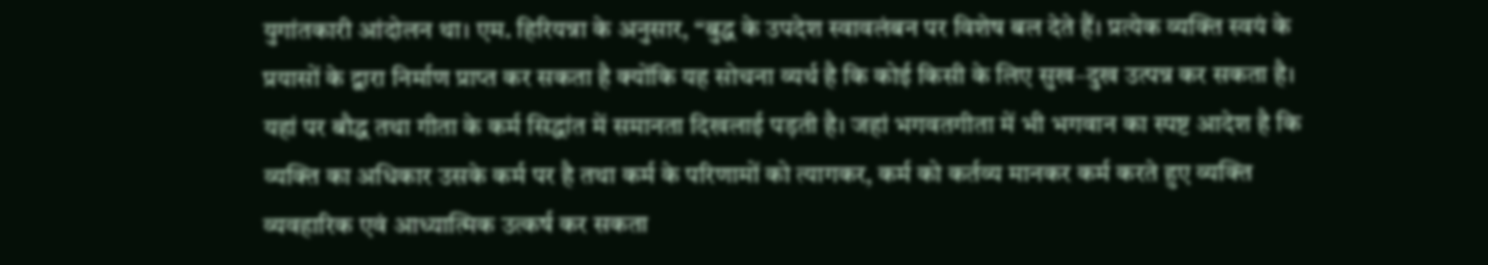युगांतकारी आंदोलन था। एम. हिरियन्ना के अनुसार, “बुद्ध के उपदेश स्वावलंबन पर विशेष बल देते हैं। प्रत्येक व्यक्ति स्वयं के प्रयासों के द्वारा निर्माण प्राप्त कर सकता है क्योंकि यह सोचना व्यर्थ है कि कोई किसी के लिए सुख–दुख उत्पन्न कर सकता है। यहां पर बौद्ध तथा गीता के कर्म सिद्धांत में समानता दिखलाई पड़ती है। जहां भगवतगीता में भी भगवान का स्पष्ट आदेश है कि व्यक्ति का अधिकार उसके कर्म पर है तथा कर्म के परिणामों को त्यागकर, कर्म को कर्तव्य मानकर कर्म करते हुए व्यक्ति व्यवहारिक एवं आध्यात्मिक उत्कर्ष कर सकता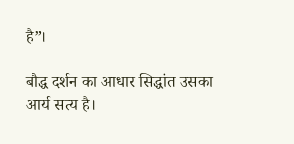है”।

बौद्ध दर्शन का आधार सिद्धांत उसका आर्य सत्य है।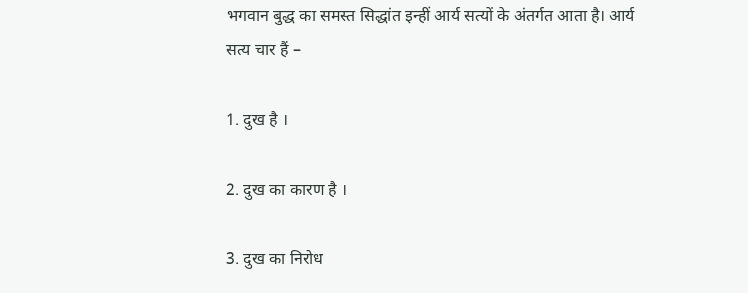भगवान बुद्ध का समस्त सिद्धांत इन्हीं आर्य सत्यों के अंतर्गत आता है। आर्य सत्य चार हैं –

1. दुख है ।

2. दुख का कारण है ।

3. दुख का निरोध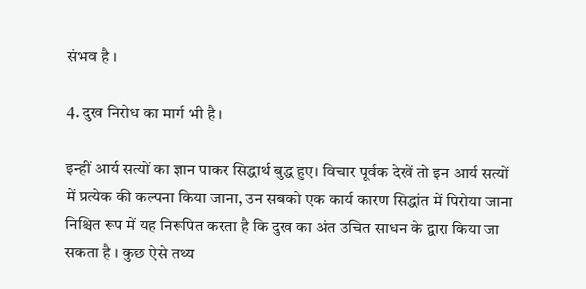संभव है ।

4. दुख निरोध का मार्ग भी है ।

इन्हीं आर्य सत्यों का ज्ञान पाकर सिद्धार्थ बुद्ध हुए। विचार पूर्वक देखें तो इन आर्य सत्यों में प्रत्येक की कल्पना किया जाना, उन सबको एक कार्य कारण सिद्धांत में पिरोया जाना निश्चित रूप में यह निरूपित करता है कि दुख का अंत उचित साधन के द्वारा किया जा सकता है । कुछ ऐसे तथ्य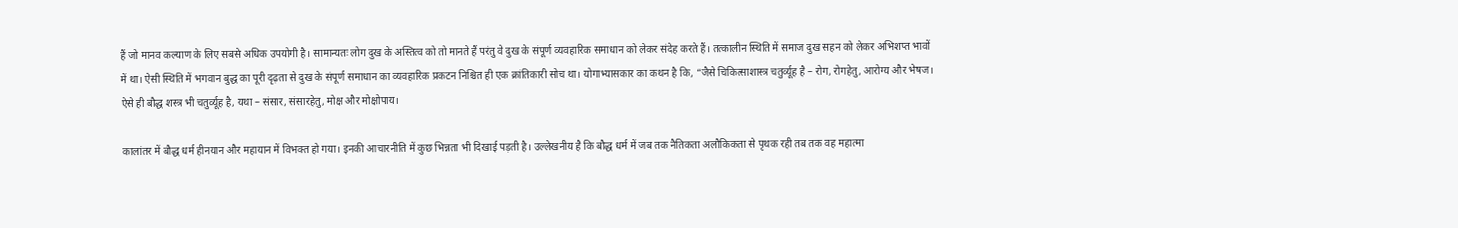हैं जो मानव कल्याण के लिए सबसे अधिक उपयोगी है। सामान्यतः लोग दुख के अस्तित्व को तो मानते हैं परंतु वे दुख के संपूर्ण व्यवहारिक समाधान को लेकर संदेह करते हैं। तत्कालीन स्थिति में समाज दुख सहन को लेकर अभिशप्त भावों में था। ऐसी स्थिति में भगवान बुद्ध का पूरी दृढ़ता से दुख के संपूर्ण समाधान का व्यवहारिक प्रकटन निश्चित ही एक क्रांतिकारी सोच था। योगाभ्यासकार का कथन है कि, “जैसे चिकित्साशास्त्र चतुर्व्यूह है – रोग, रोगहेतु, आरोग्य और भेषज। ऐसे ही बौद्ध शस्त्र भी चतुर्व्यूह है, यथा – संसार, संसारहेतु, मोक्ष और मोक्षोपाय।

कालांतर में बौद्ध धर्म हीनयान और महायान में विभक्त हो गया। इनकी आचारनीति में कुछ भिन्नता भी दिखाई पड़ती है। उल्लेखनीय है कि बौद्ध धर्म में जब तक नैतिकता अलौकिकता से पृथक रही तब तक वह महात्मा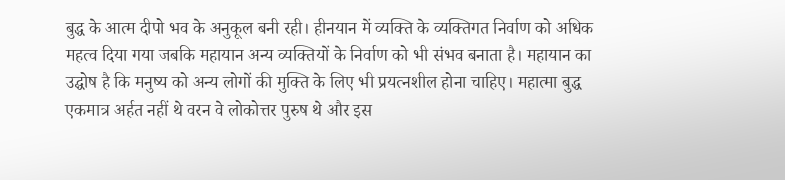बुद्ध के आत्म दीपो भव के अनुकूल बनी रही। हीनयान में व्यक्ति के व्यक्तिगत निर्वाण को अधिक महत्व दिया गया जबकि महायान अन्य व्यक्तियों के निर्वाण को भी संभव बनाता है। महायान का उद्घोष है कि मनुष्य को अन्य लोगों की मुक्ति के लिए भी प्रयत्नशील होना चाहिए। महात्मा बुद्ध एकमात्र अर्हत नहीं थे वरन वे लोकोत्तर पुरुष थे और इस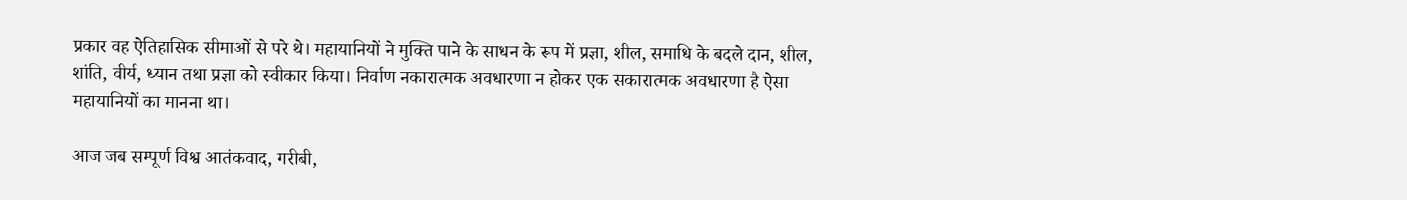प्रकार वह ऐतिहासिक सीमाओं से परे थे। महायानियों ने मुक्ति पाने के साधन के रूप में प्रज्ञा, शील, समाधि के बदले दान, शील, शांति, वीर्य, ध्यान तथा प्रज्ञा को स्वीकार किया। निर्वाण नकारात्मक अवधारणा न होकर एक सकारात्मक अवधारणा है ऐसा महायानियों का मानना था।

आज जब सम्पूर्ण विश्व आतंकवाद, गरीबी,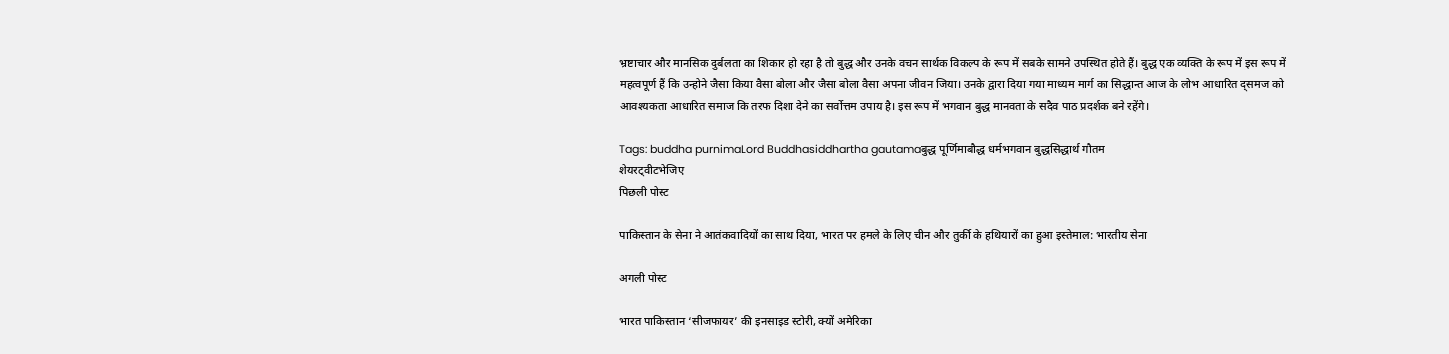भ्रष्टाचार और मानसिक दुर्बलता का शिकार हो रहा है तो बुद्ध और उनके वचन सार्थक विकल्प के रूप में सबके सामने उपस्थित होते हैं। बुद्ध एक व्यक्ति के रूप में इस रूप में महत्वपूर्ण हैं कि उन्होने जैसा किया वैसा बोला और जैसा बोला वैसा अपना जीवन जिया। उनके द्वारा दिया गया माध्यम मार्ग का सिद्धान्त आज के लोभ आधारित द्समज को आवश्यकता आधारित समाज कि तरफ दिशा देने का सर्वोत्तम उपाय है। इस रूप में भगवान बुद्ध मानवता के सदैव पाठ प्रदर्शक बने रहेंगे।

Tags: buddha purnimaLord Buddhasiddhartha gautamaबुद्ध पूर्णिमाबौद्ध धर्मभगवान बुद्धसिद्धार्थ गौतम
शेयरट्वीटभेजिए
पिछली पोस्ट

पाकिस्तान के सेना ने आतंकवादियों का साथ दिया, भारत पर हमले के लिए चीन और तुर्की के हथियारों का हुआ इस्तेमाल: भारतीय सेना

अगली पोस्ट

भारत पाकिस्तान ‘सीजफायर’ की इनसाइड स्टोरी, क्यों अमेरिका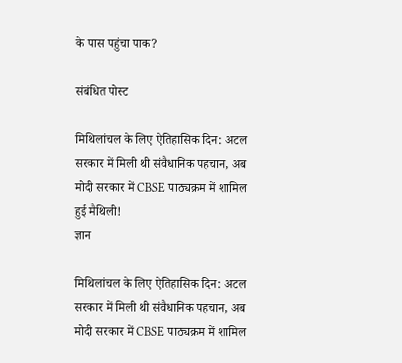के पास पहुंचा पाक?

संबंधित पोस्ट

मिथिलांचल के लिए ऐतिहासिक दिन: अटल सरकार में मिली थी संवैधानिक पहचान, अब मोदी सरकार में CBSE पाठ्यक्रम में शामिल हुई मैथिली!
ज्ञान

मिथिलांचल के लिए ऐतिहासिक दिन: अटल सरकार में मिली थी संवैधानिक पहचान, अब मोदी सरकार में CBSE पाठ्यक्रम में शामिल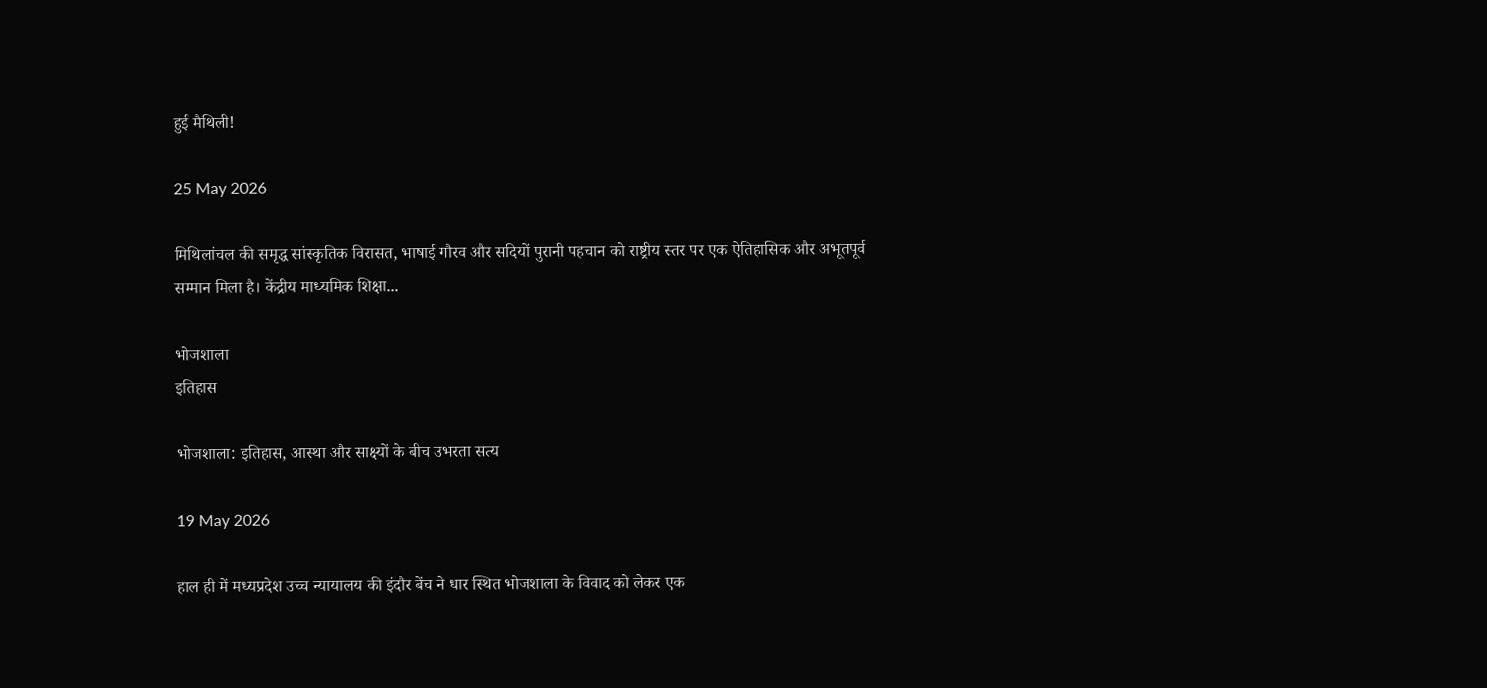हुई मैथिली!

25 May 2026

मिथिलांचल की समृद्ध सांस्कृतिक विरासत, भाषाई गौरव और सदियों पुरानी पहचान को राष्ट्रीय स्तर पर एक ऐतिहासिक और अभूतपूर्व सम्मान मिला है। केंद्रीय माध्यमिक शिक्षा...

भोजशाला
इतिहास

भोजशाला: इतिहास, आस्था और साक्ष्यों के बीच उभरता सत्य

19 May 2026

हाल ही में मध्यप्रदेश उच्च न्यायालय की इंदौर बेंच ने धार स्थित भोजशाला के विवाद को लेकर एक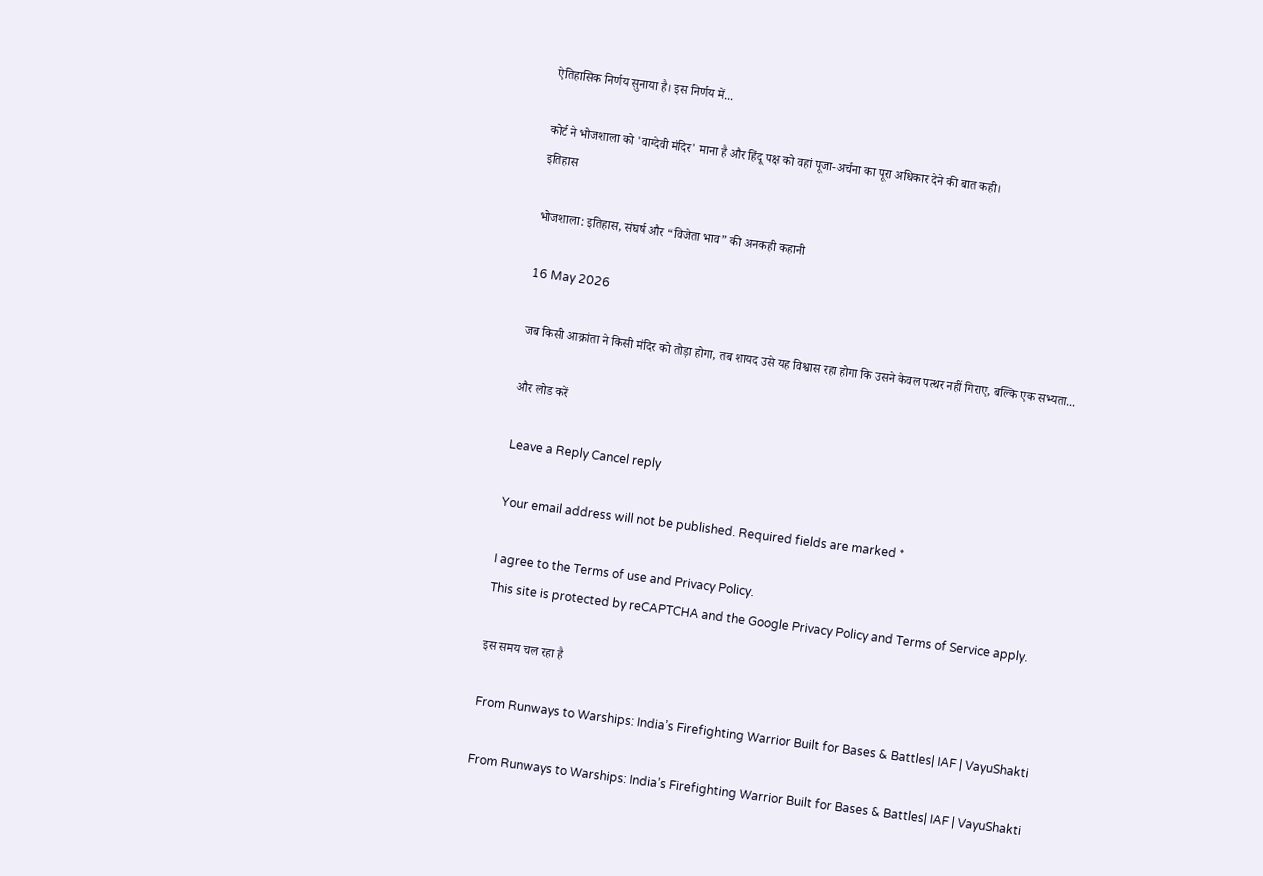ऐतिहासिक निर्णय सुनाया है। इस निर्णय में...

कोर्ट ने भोजशाला को 'वाग्देवी मंदिर' माना है और हिंदू पक्ष को वहां पूजा-अर्चना का पूरा अधिकार देने की बात कही।
इतिहास

भोजशाला: इतिहास, संघर्ष और “विजेता भाव” की अनकही कहानी

16 May 2026

जब किसी आक्रांता ने किसी मंदिर को तोड़ा होगा, तब शायद उसे यह विश्वास रहा होगा कि उसने केवल पत्थर नहीं गिराए, बल्कि एक सभ्यता...

और लोड करें

Leave a Reply Cancel reply

Your email address will not be published. Required fields are marked *

I agree to the Terms of use and Privacy Policy.
This site is protected by reCAPTCHA and the Google Privacy Policy and Terms of Service apply.

इस समय चल रहा है

From Runways to Warships: India’s Firefighting Warrior Built for Bases & Battles| IAF | VayuShakti

From Runways to Warships: India’s Firefighting Warrior Built for Bases & Battles| IAF | VayuShakti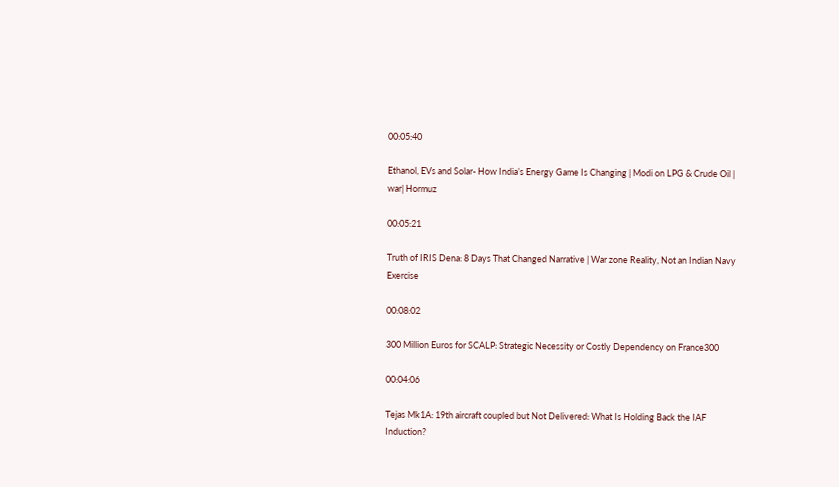00:05:40

Ethanol, EVs and Solar- How India’s Energy Game Is Changing | Modi on LPG & Crude Oil | war| Hormuz

00:05:21

Truth of IRIS Dena: 8 Days That Changed Narrative | War zone Reality, Not an Indian Navy Exercise

00:08:02

300 Million Euros for SCALP: Strategic Necessity or Costly Dependency on France300

00:04:06

Tejas Mk1A: 19th aircraft coupled but Not Delivered: What Is Holding Back the IAF Induction?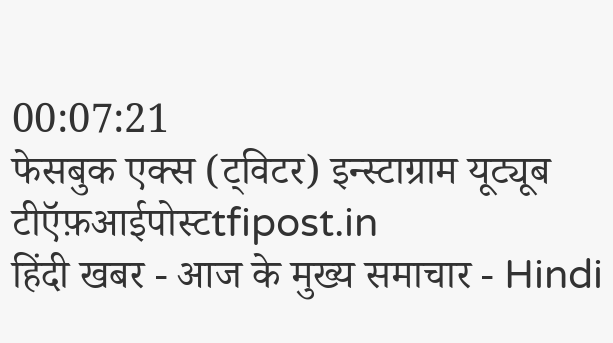00:07:21
फेसबुक एक्स (ट्विटर) इन्स्टाग्राम यूट्यूब
टीऍफ़आईपोस्टtfipost.in
हिंदी खबर - आज के मुख्य समाचार - Hindi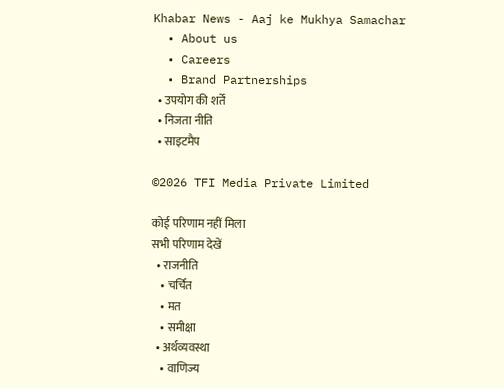Khabar News - Aaj ke Mukhya Samachar
  • About us
  • Careers
  • Brand Partnerships
  • उपयोग की शर्तें
  • निजता नीति
  • साइटमैप

©2026 TFI Media Private Limited

कोई परिणाम नहीं मिला
सभी परिणाम देखें
  • राजनीति
    • चर्चित
    • मत
    • समीक्षा
  • अर्थव्यवस्था
    • वाणिज्य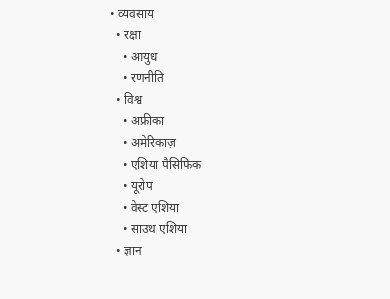• व्यवसाय
  • रक्षा
    • आयुध
    • रणनीति
  • विश्व
    • अफ्रीका
    • अमेरिकाज़
    • एशिया पैसिफिक
    • यूरोप
    • वेस्ट एशिया
    • साउथ एशिया
  • ज्ञान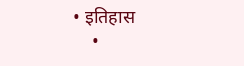• इतिहास
    •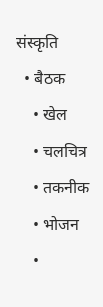संस्कृति
  • बैठक
    • खेल
    • चलचित्र
    • तकनीक
    • भोजन
    •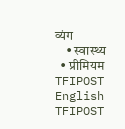व्यंग
    • स्वास्थ्य
  • प्रीमियम
TFIPOST English
TFIPOST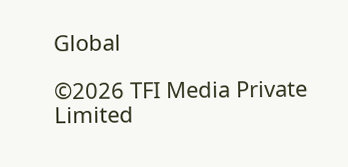Global

©2026 TFI Media Private Limited